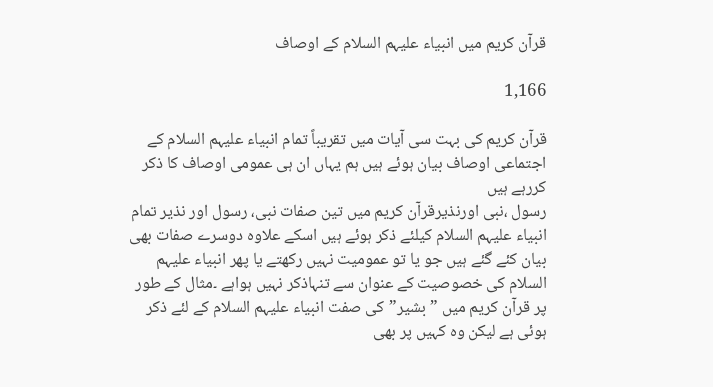قرآن کریم میں انبیاء علیہم السلام کے اوصاف

1,166

قرآن کریم کی بہت سی آیات میں تقریباً تمام انبیاء علیہم السلام کے اجتماعی اوصاف بیان ہوئے ہیں ہم یہاں ان ہی عمومی اوصاف کا ذکر کررہے ہیں
رسول ،نبی اورنذیرقرآن کریم میں تین صفات نبی، رسول اور نذیر تمام انبیاء علیہم السلام کیلئے ذکر ہوئے ہیں اسکے علاوہ دوسرے صفات بھی بیان کئے گئے ہیں جو یا تو عمومیت نہیں رکھتے یا پھر انبیاء علیہم السلام کی خصوصیت کے عنوان سے تنہاذکر نہیں ہواہے ۔مثال کے طور پر قرآن کریم میں ”بشیر”کی صفت انبیاء علیہم السلام کے لئے ذکر ہوئی ہے لیکن وہ کہیں پر بھی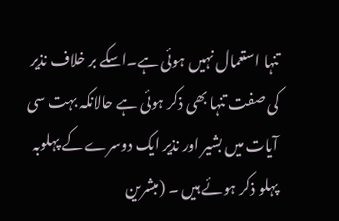تنہا استعمال نہیں ہوئی ہے۔اسکے بر خلاف نذیر کی صفت تنہا بھی ذکر ہوئی ہے حالانکہ بہت سی آیات میں بشیر اور نذیر ایک دوسرے کے پہلوبہ پہلو ذکر ہوئے ہیں ۔ (مبشرین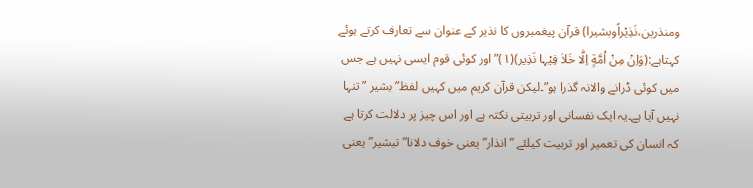ومنذرین،نَذِیْراًوبشیرا) قرآن پیغمبروں کا نذیر کے عنوان سے تعارف کرتے ہوئے کہتاہے:(وَاِنْ مِنْ اُمَّةٍ اِلّٰا خَلاٰ فِیْہا نَذِیر)(١)”اور کوئی قوم ایسی نہیں ہے جس میں کوئی ڈرانے والانہ گذرا ہو”۔لیکن قرآن کریم میں کہیں لفظ” بشیر ”تنہا نہیں آیا ہے۔یہ ایک نفسانی اور تربیتی نکتہ ہے اور اس چیز پر دلالت کرتا ہے کہ انسان کی تعمیر اور تربیت کیلئے ”انذار”یعنی خوف دلانا”تبشیر”یعنی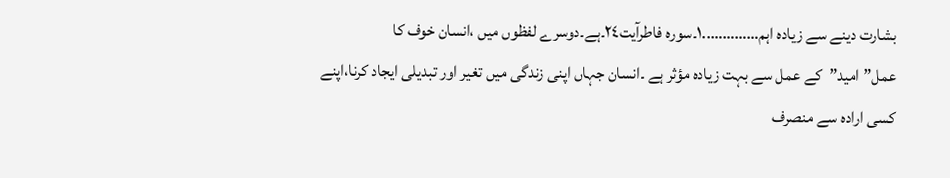بشارت دینے سے زیادہ اہم…………..١۔سورہ فاطرآیت٢٤۔ہے۔دوسرے لفظوں میں ،انسان خوف کا عمل”امید”کے عمل سے بہت زیادہ مؤثر ہے ۔انسان جہاں اپنی زندگی میں تغیر اور تبدیلی ایجاد کرنا،اپنے کسی ارادہ سے منصرف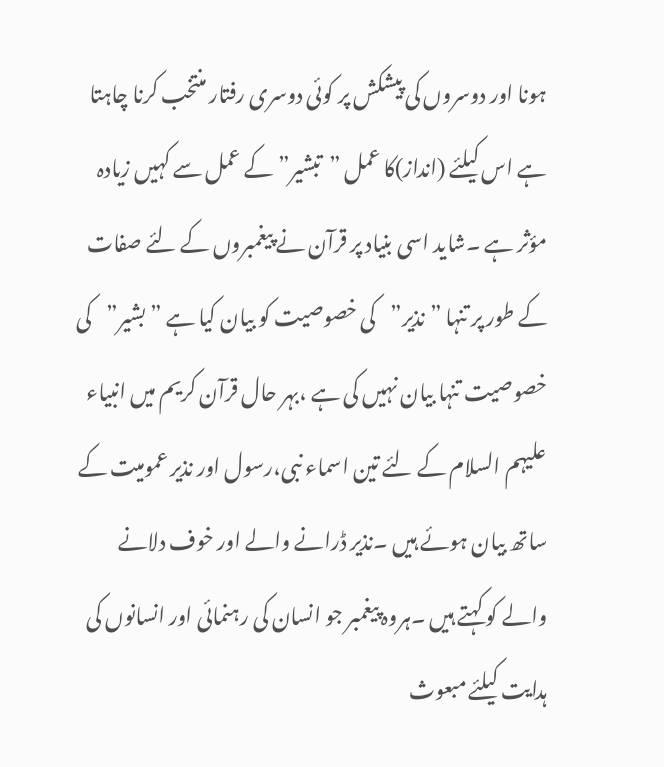ہونا اور دوسروں کی پیشکش پر کوئی دوسری رفتار منتخب کرنا چاہتا ہے اس کیلئے (انداز)کا عمل ”تبشیر”کے عمل سے کہیں زیادہ مؤثر ہے ۔شاید اسی بنیاد پر قرآن نے پیغمبروں کے لئے صفات کے طور پر تنہا ”نذیر”کی خصوصیت کو بیان کیا ہے ”بشیر”کی خصوصیت تنہا بیان نہیں کی ہے ،بہر حال قرآن کریم میں انبیاء علیہم السلام کے لئے تین اسماء نبی،رسول اور نذیر عمومیت کے ساتھ بیان ہوئے ہیں ۔نذیر ڈرانے والے اور خوف دلانے والے کو کہتے ہیں ۔ہروہ پیغمبر جو انسان کی رہنمائی اور انسانوں کی ہدایت کیلئے مبعوث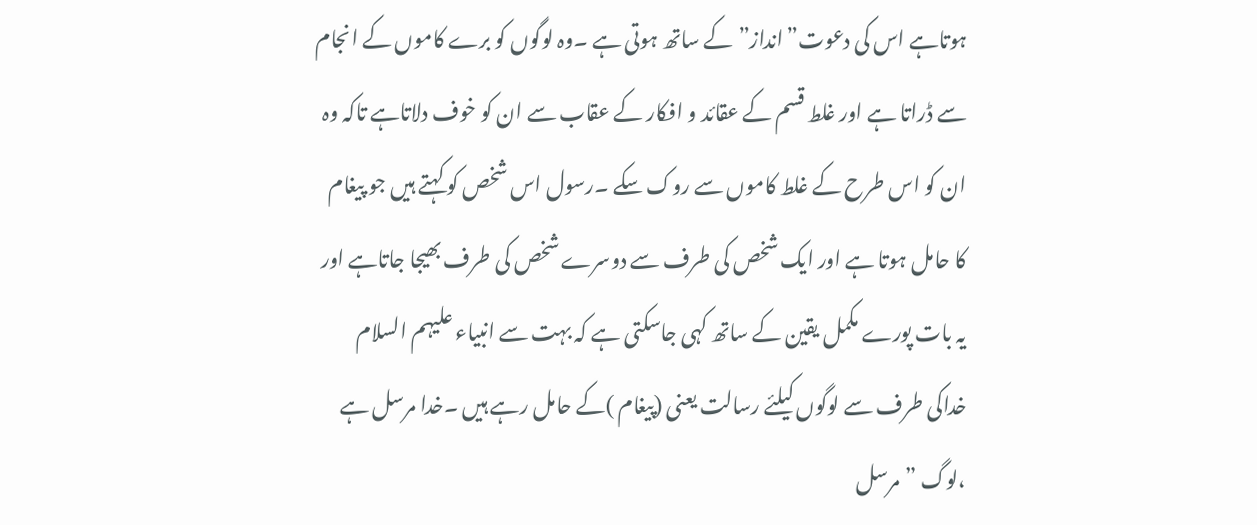ہوتاہے اس کی دعوت”انداز”کے ساتھ ہوتی ہے ۔وہ لوگوں کو برے کاموں کے انجام سے ڈراتا ہے اور غلط قسم کے عقائد و افکار کے عقاب سے ان کو خوف دلاتاہے تاکہ وہ ان کو اس طرح کے غلط کاموں سے روک سکے ۔رسول اس شخص کو کہتے ہیں جو پیغام کا حامل ہوتا ہے اور ایک شخص کی طرف سے دوسرے شخص کی طرف بھیجا جاتاہے اور یہ بات پورے مکمل یقین کے ساتھ کہی جاسکتی ہے کہ بہت سے انبیاء علیہم السلام خداکی طرف سے لوگوں کیلئے رسالت یعنی (پیغام )کے حامل رہے ہیں ۔خدا مرسل ہے ،لوگ ”مرسل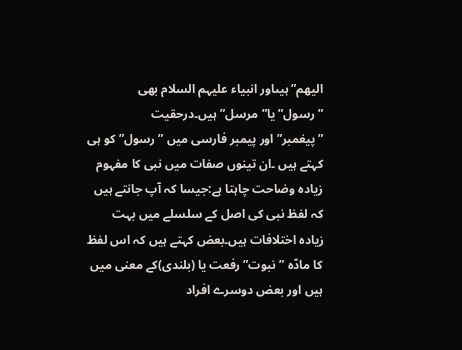الیھم”ہیںاور انبیاء علیہم السلام بھی ”رسول”یا”مرسل”ہیں۔درحقیت ”پیغمبر”اور پیمبر فارسی میں ”رسول”کو ہی کہتے ہیں ۔ان تینوں صفات میں نبی کا مفہوم زیادہ وضاحت چاہتا ہے:جیسا کہ آپ جانتے ہیں کہ لفظ نبی کی اصل کے سلسلے میں بہت زیادہ اختلافات ہیں۔بعض کہتے ہیں کہ اس لفظ کا مادّہ ”نبوت” رفعت یا (بلندی)کے معنی میں ہیں اور بعض دوسرے افراد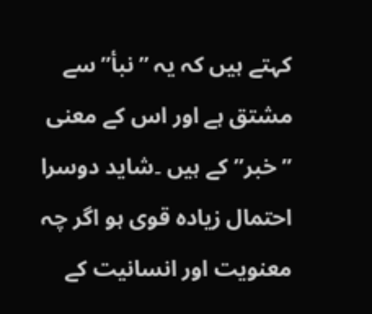کہتے ہیں کہ یہ ”نبأ”سے مشتق ہے اور اس کے معنی ”خبر”کے ہیں ۔شاید دوسرا احتمال زیادہ قوی ہو اگر چہ معنویت اور انسانیت کے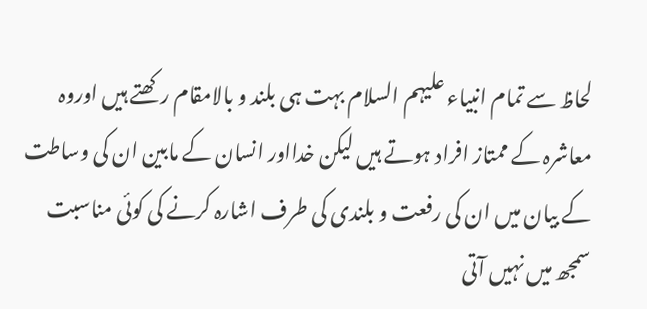لحاظ سے تمام انبیاء علیہم السلام بہت ہی بلند و بالامقام رکھتے ہیں اوروہ معاشرہ کے ممتاز افراد ہوتے ہیں لیکن خدااور انسان کے مابین ان کی وساطت کے بیان میں ان کی رفعت و بلندی کی طرف اشارہ کرنے کی کوئی مناسبت سمجھ میں نہیں آتی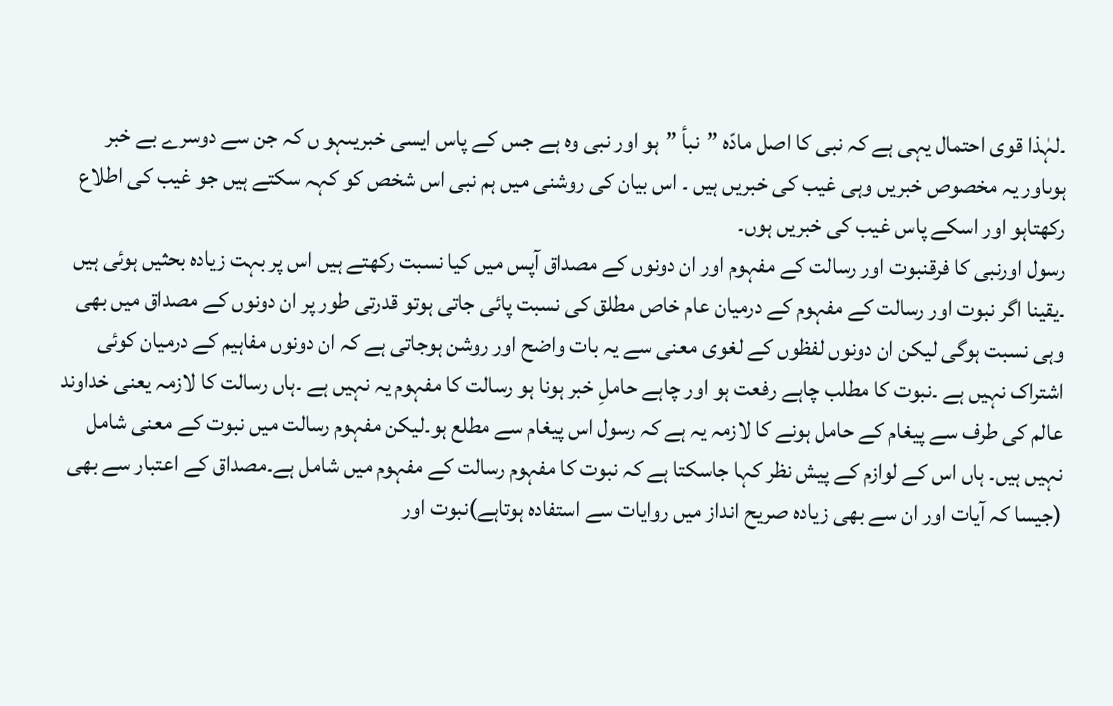۔لہٰذا قوی احتمال یہی ہے کہ نبی کا اصل مادّہ ”نبأ ”ہو اور نبی وہ ہے جس کے پاس ایسی خبریںہو ں کہ جن سے دوسرے بے خبر ہوںاور یہ مخصوص خبریں وہی غیب کی خبریں ہیں ۔ اس بیان کی روشنی میں ہم نبی اس شخص کو کہہ سکتے ہیں جو غیب کی اطلاع رکھتاہو اور اسکے پاس غیب کی خبریں ہوں۔
رسول اورنبی کا فرقنبوت اور رسالت کے مفہوم اور ان دونوں کے مصداق آپس میں کیا نسبت رکھتے ہیں اس پر بہت زیادہ بحثیں ہوئی ہیں ۔یقینا اگر نبوت اور رسالت کے مفہوم کے درمیان عام خاص مطلق کی نسبت پائی جاتی ہوتو قدرتی طور پر ان دونوں کے مصداق میں بھی وہی نسبت ہوگی لیکن ان دونوں لفظوں کے لغوی معنی سے یہ بات واضح اور روشن ہوجاتی ہے کہ ان دونوں مفاہیم کے درمیان کوئی اشتراک نہیں ہے ۔نبوت کا مطلب چاہے رفعت ہو اور چاہے حاملِ خبر ہونا ہو رسالت کا مفہوم یہ نہیں ہے ۔ہاں رسالت کا لازمہ یعنی خداوند عالم کی طرف سے پیغام کے حامل ہونے کا لازمہ یہ ہے کہ رسول اس پیغام سے مطلع ہو۔لیکن مفہوم رسالت میں نبوت کے معنی شامل نہیں ہیں۔ ہاں اس کے لوازم کے پیش نظر کہا جاسکتا ہے کہ نبوت کا مفہوم رسالت کے مفہوم میں شامل ہے۔مصداق کے اعتبار سے بھی (جیسا کہ آیات اور ان سے بھی زیادہ صریح انداز میں روایات سے استفادہ ہوتاہے)نبوت اور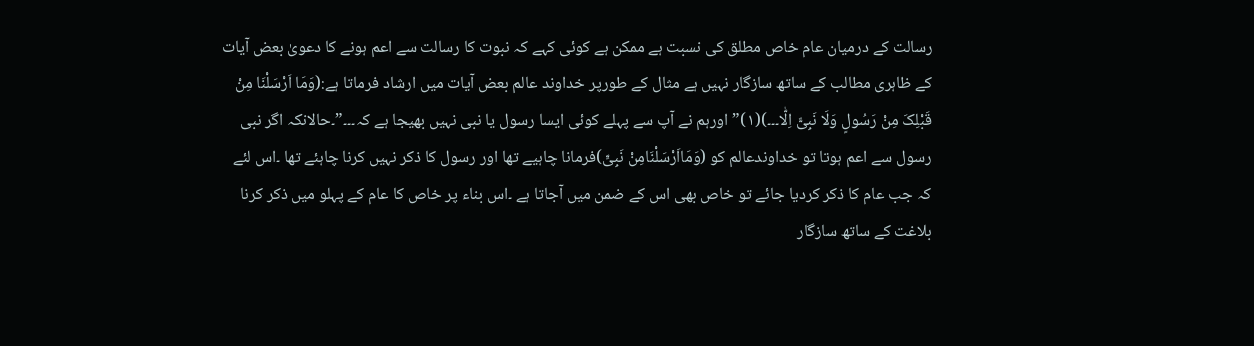رسالت کے درمیان عام خاص مطلق کی نسبت ہے ممکن ہے کوئی کہے کہ نبوت کا رسالت سے اعم ہونے کا دعویٰ بعض آیات کے ظاہری مطالب کے ساتھ سازگار نہیں ہے مثال کے طورپر خداوند عالم بعض آیات میں ارشاد فرماتا ہے:(وَمَا اَرْسَلْنَا مِنْ قَبْلِکَ مِنْ رَسُولٍ وَلَا نَبِیًّ اِلّٰا۔۔۔)(١)”اورہم نے آپ سے پہلے کوئی ایسا رسول یا نبی نہیں بھیجا ہے کہ۔۔۔”۔حالانکہ اگر نبی رسول سے اعم ہوتا تو خداوندعالم کو (وَمَااَرْسَلْنَامِنْ نَبِیٍّ)فرمانا چاہیے تھا اور رسول کا ذکر نہیں کرنا چاہئے تھا ۔اس لئے کہ جب عام کا ذکر کردیا جائے تو خاص بھی اس کے ضمن میں آجاتا ہے ۔اس بناء پر خاص کا عام کے پہلو میں ذکر کرنا بلاغت کے ساتھ سازگار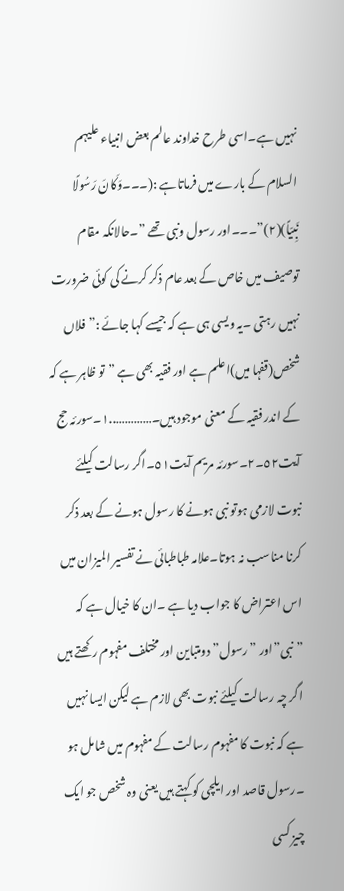نہیں ہے۔اسی طرح خداوند عالم بعض انبیاء علیہم السلام کے بارے میں فرماتاہے :(۔۔۔وَکَانَ رَسُولًا نَبِیّاً)(٢)”۔۔۔اور رسول ونبی تھے ”۔حالانکہ مقام توصیف میں خاص کے بعد عام ذکر کرنے کی کوئی ضرورت نہیں رہتی ۔یہ ویسی ہی ہے کہ جیسے کہا جائے :”فلاں شخص(قفہا میں)اعلم ہے اور فقیہ بھی ہے ”تو ظاہر ہے کہ کے اندر فقیہ کے معنی موجود ہیں۔…………..١۔سورئہ حج آیت٥٢۔٢۔سورئہ مریم آیت٥١۔اگر رسالت کیلئے نبوت لازمی ہوتو نبی ہونے کا رسول ہونے کے بعد ذکر کرنا مناسب نہ ہوتا۔علامہ طباطبائی نے تفسیر المیزان میں اس اعتراض کا جواب دیا ہے ۔ان کا خیال ہے کہ ”نبی”اور ”رسول” دومتباین اور مختلف مفہوم رکھتے ہیں اگر چہ رسالت کیلئے نبوت بھی لازم ہے لیکن ایسا نہیں ہے کہ نبوت کا مفہوم رسالت کے مفہوم میں شامل ہو ۔رسول قاصد اور ایلچی کو کہتے ہیں یعنی وہ شخص جو ایک چیز کسی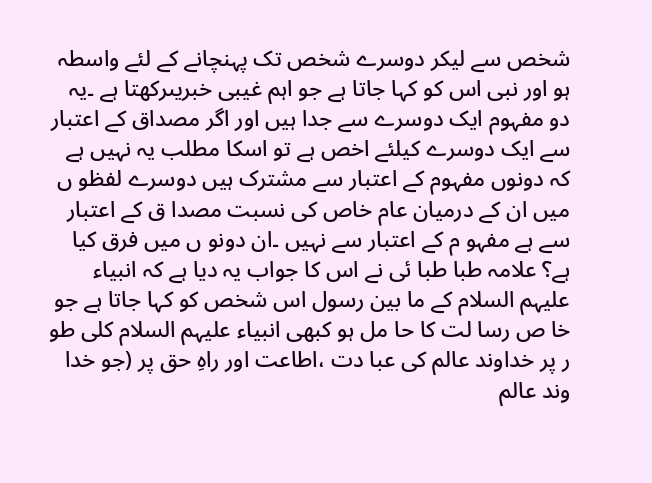شخص سے لیکر دوسرے شخص تک پہنچانے کے لئے واسطہ ہو اور نبی اس کو کہا جاتا ہے جو اہم غیبی خبریںرکھتا ہے ۔یہ دو مفہوم ایک دوسرے سے جدا ہیں اور اگر مصداق کے اعتبار سے ایک دوسرے کیلئے اخص ہے تو اسکا مطلب یہ نہیں ہے کہ دونوں مفہوم کے اعتبار سے مشترک ہیں دوسرے لفظو ں میں ان کے درمیان عام خاص کی نسبت مصدا ق کے اعتبار سے ہے مفہو م کے اعتبار سے نہیں ۔ان دونو ں میں فرق کیا ہے؟ علامہ طبا طبا ئی نے اس کا جواب یہ دیا ہے کہ انبیاء علیہم السلام کے ما بین رسول اس شخص کو کہا جاتا ہے جو خا ص رسا لت کا حا مل ہو کبھی انبیاء علیہم السلام کلی طو ر پر خداوند عالم کی عبا دت ،اطاعت اور راہِ حق پر (جو خدا وند عالم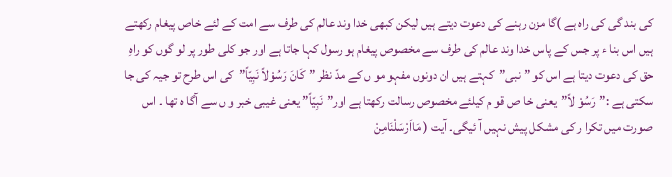کی بند گی کی راہ ہے )گا مزن رہنے کی دعوت دیتے ہیں لیکن کبھی خدا وند عالم کی طرف سے امت کے لئے خاص پیغام رکھتے ہیں اس بنا ء پر جس کے پاس خدا وند عالم کی طرف سے مخصوص پیغام ہو رسول کہا جاتا ہے اور جو کلی طور پر لو گوں کو راہِ حق کی دعوت دیتا ہے اس کو ”نبی”کہتے ہیں ان دونوں مفہو مو ں کے مدّ نظر ”کَانَ رَسُوْلاً نَبِیّاً”کی اس طرح تو جیہ کی جا سکتی ہے :”رَسُوْ لاً”یعنی خا ص قو م کیلئے مخصوص رسالت رکھتا ہے اور”نَبِیّاً” یعنی غیبی خبر و ں سے آگا ہ تھا ۔ اس صورت میں تکرا ر کی مشکل پیش نہیں آ ئیگی۔ آیت ( مَااَرْسَلْنَامِنْ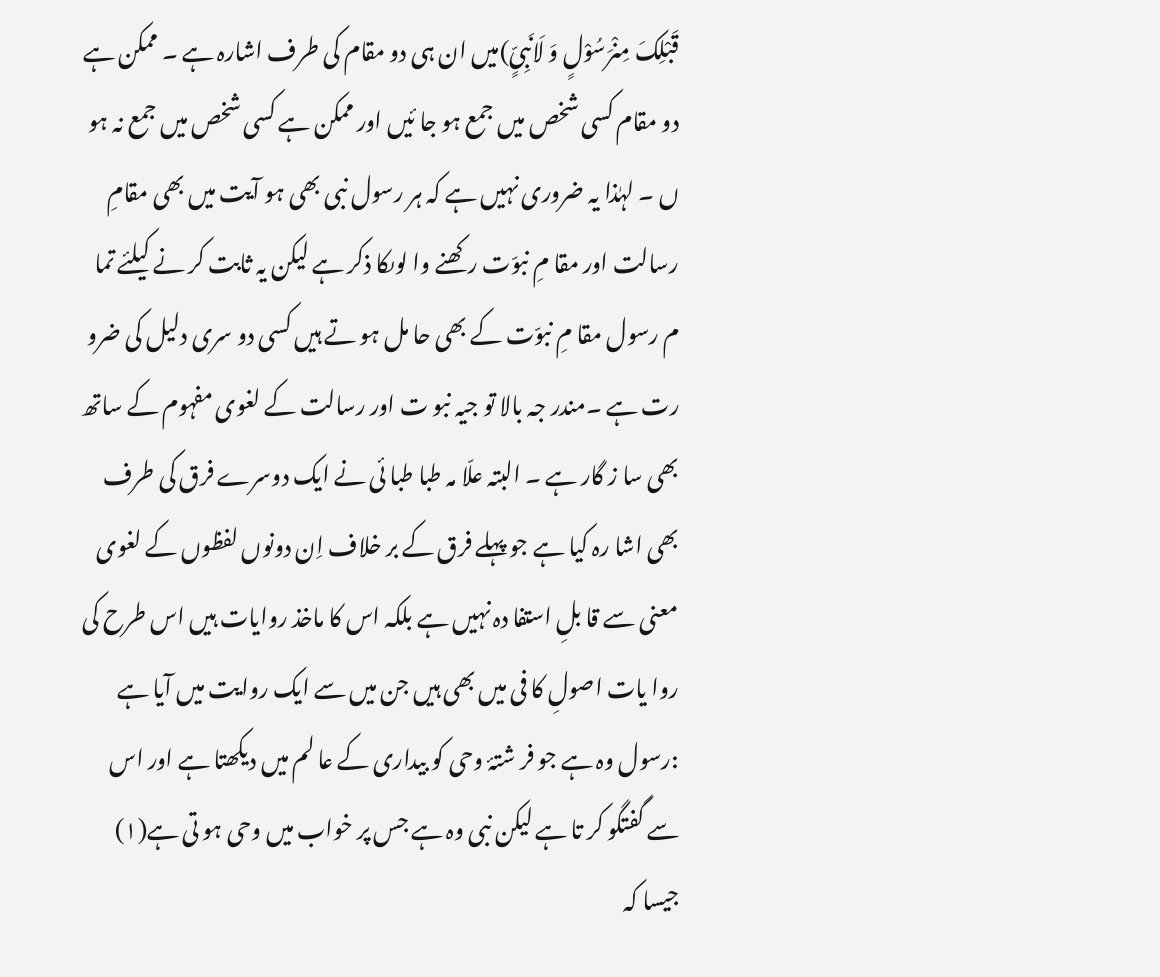قَبْلِکَ مِنْرَسُوْلٍ وَ لَانَبِیٍّ)میں ان ہی دو مقام کی طرف اشارہ ہے ۔ ممکن ہے دو مقام کسی شخص میں جمع ہو جا ئیں اور ممکن ہے کسی شخص میں جمع نہ ہو ں ۔ لہٰذا یہ ضروری نہیں ہے کہ ہر رسول نبی بھی ہو آیت میں بھی مقامِ رسالت اور مقا مِ نبوّت رکھنے وا لوںکا ذکر ہے لیکن یہ ثابت کر نے کیلئے تما م رسول مقا مِ نبوّت کے بھی حا مل ہو تے ہیں کسی دو سری دلیل کی ضرو رت ہے ۔مندر جہ بالا تو جیہ نبو ت اور رسالت کے لغوی مفہوم کے ساتھ بھی سا ز گار ہے ۔ البتہ علّا مہ طبا طبا ئی نے ایک دوسرے فرق کی طرف بھی اشا رہ کیا ہے جو پہلے فرق کے بر خلاف اِن دونوں لفظوں کے لغوی معنی سے قا بلِ استفا دہ نہیں ہے بلکہ اس کا ماخذ روایات ہیں اس طرح کی روا یات اصولِ کا فی میں بھی ہیں جن میں سے ایک روایت میں آیا ہے :رسول وہ ہے جو فر شتۂ وحی کو بیداری کے عا لم میں دیکھتا ہے اور اس سے گفتگو کر تا ہے لیکن نبی وہ ہے جس پر خواب میں وحی ہو تی ہے(١) جیسا کہ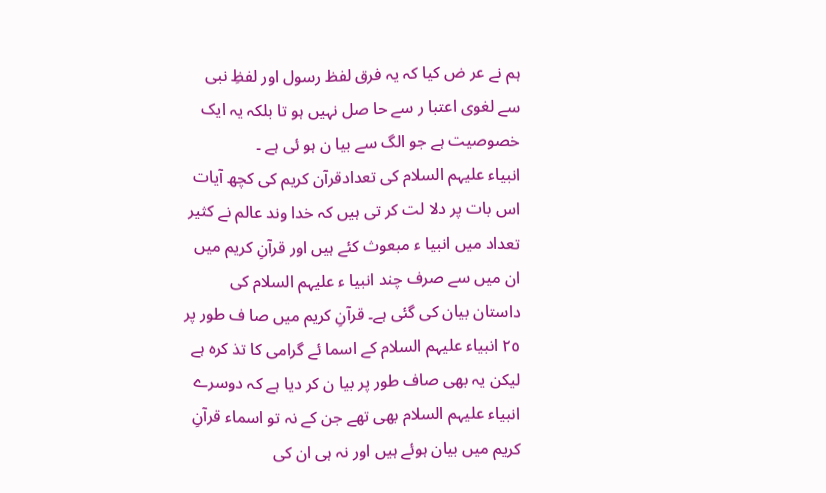ہم نے عر ض کیا کہ یہ فرق لفظ رسول اور لفظِ نبی سے لغوی اعتبا ر سے حا صل نہیں ہو تا بلکہ یہ ایک خصوصیت ہے جو الگ سے بیا ن ہو ئی ہے ۔
انبیاء علیہم السلام کی تعدادقرآن کریم کی کچھ آیات اس بات پر دلا لت کر تی ہیں کہ خدا وند عالم نے کثیر تعداد میں انبیا ء مبعوث کئے ہیں اور قرآنِ کریم میں ان میں سے صرف چند انبیا ء علیہم السلام کی داستان بیان کی گئی ہے۔ قرآنِ کریم میں صا ف طور پر ٢٥ انبیاء علیہم السلام کے اسما ئے گرامی کا تذ کرہ ہے لیکن یہ بھی صاف طور پر بیا ن کر دیا ہے کہ دوسرے انبیاء علیہم السلام بھی تھے جن کے نہ تو اسماء قرآنِ کریم میں بیان ہوئے ہیں اور نہ ہی ان کی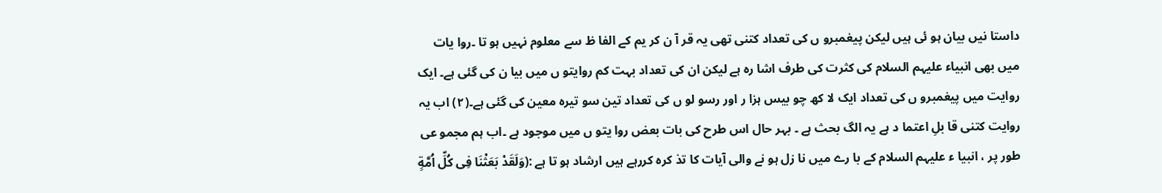داستا نیں بیان ہو ئی ہیں لیکن پیغمبرو ں کی تعداد کتنی تھی یہ قر آ ن کر یم کے الفا ظ سے معلوم نہیں ہو تا ۔روا یات میں بھی انبیاء علیہم السلام کی کثرت کی طرف اشا رہ ہے لیکن ان کی تعداد بہت کم روایتو ں میں بیا ن کی گئی ہے۔ ایک روایت میں پیغمبرو ں کی تعداد ایک لا کھ چو بیس ہزا ر اور رسو لو ں کی تعداد تین سو تیرہ معین کی گئی ہے۔(٢) اب یہ روایت کتنی قا بلِ اعتما د ہے یہ الگ بحث ہے ۔ بہر حال اس طرح کی بات بعض روا یتو ں میں موجود ہے ۔اب ہم مجمو عی طور پر ، انبیا ء علیہم السلام کے با رے میں نا زل ہو نے والی آیات کا تذ کرہ کررہے ہیں ارشاد ہو تا ہے :(وَلَقَدْ بَعَثْنَا فِی کُلِّ اُمَّةٍ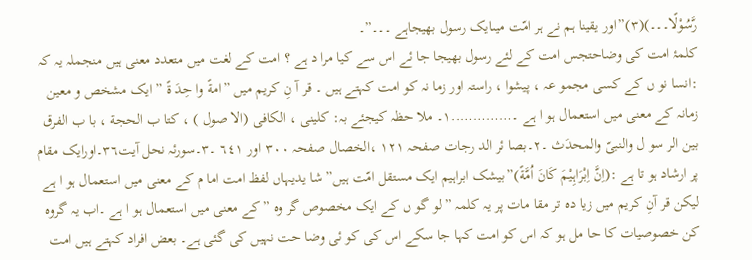رَّسُوْلًا۔۔۔)(٣)”اور یقینا ہم نے ہر امّت میںایک رسول بھیجاہے ۔۔۔”۔
کلمۂ امت کی وضاحتجس امت کے لئے رسول بھیجا جا ئے اس سے کیا مرا د ہے ؟ امت کے لغت میں متعدد معنی ہیں منجملہ یہ کہ :انسا نو ں کے کسی مجمو عہ ، پیشوا ، راستہ اور زما نہ کو امت کہتے ہیں ۔ قر آ نِ کریم میں ”امةً وا حِدَ ةً ” ایک مشخص و معین زمانہ کے معنی میں استعمال ہو ا ہے ۔…………..١۔ ملا حظہ کیجئے بہ: کلینی ، الکافی (الا صول ) ، کتا ب الحجة ، با ب الفرق بین الر سو ل والنبیّ والمحدَث ۔٢۔بصا ئر الد رجات صفحہ ١٢١ ،الخصال صفحہ ٣٠٠ اور ٦٤١ ۔٣۔سورئہ نحل آیت٣٦۔اورایک مقام پر ارشاد ہو تا ہے :(اِنَّ اِبْرَاہِیْمَ کَانَ اُمَّةً)”بیشک ابراہیم ایک مستقل امّت ہیں” شا یدیہاں لفظ امت اما م کے معنی میں استعمال ہو ا ہے لیکن قر آنِ کریم میں زیا دہ تر مقا مات پر یہ کلمہ ”لو گو ں کے ایک مخصوص گر وہ ”کے معنی میں استعمال ہو ا ہے ۔اب یہ گروہ کن خصوصیات کا حا مل ہو کہ اس کو امت کہا جا سکے اس کی کو ئی وضا حت نہیں کی گئی ہے۔ بعض افراد کہتے ہیں امت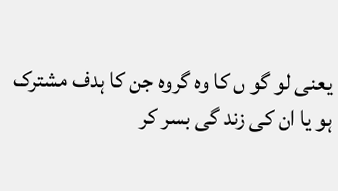یعنی لو گو ں کا وہ گروہ جن کا ہدف مشترک ہو یا ان کی زند گی بسر کر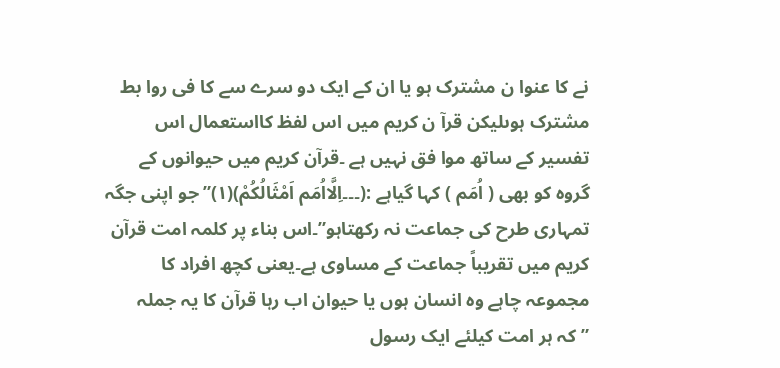نے کا عنوا ن مشترک ہو یا ان کے ایک دو سرے سے کا فی روا بط مشترک ہوںلیکن قرآ ن کریم میں اس لفظ کااستعمال اس تفسیر کے ساتھ موا فق نہیں ہے ۔قرآن کریم میں حیوانوں کے گروہ کو بھی ( اُمَم ) کہا گیاہے :(۔۔۔اِلَّااُمَم اَمْثَالُکُمْ)(١)”جو اپنی جگہ تمہاری طرح کی جماعت نہ رکھتاہو”۔اس بناء پر کلمہ امت قرآن کریم میں تقریباً جماعت کے مساوی ہے۔یعنی کچھ افراد کا مجموعہ چاہے وہ انسان ہوں یا حیوان اب رہا قرآن کا یہ جملہ ”کہ ہر امت کیلئے ایک رسول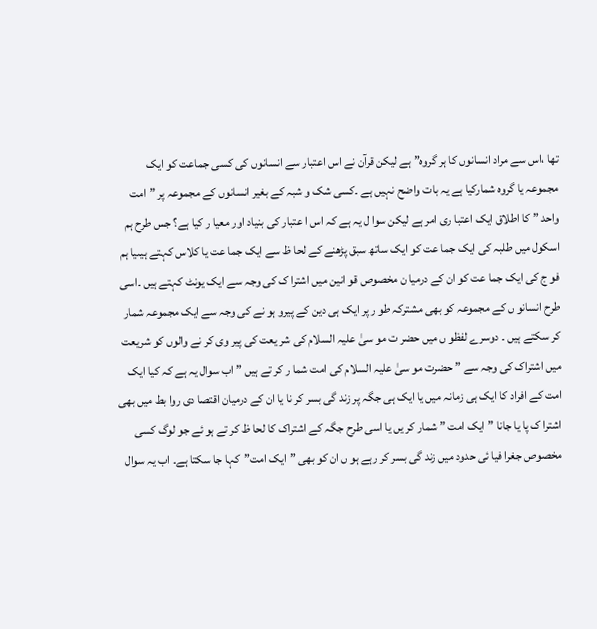تھا ،اس سے مراد انسانوں کا ہر گروہ”ہے لیکن قرآن نے اس اعتبار سے انسانوں کی کسی جماعت کو ایک مجموعہ یا گروہ شمارکیا ہے یہ بات واضح نہیں ہے ۔کسی شک و شبہ کے بغیر انسانوں کے مجموعہ پر ”امت واحد ” کا اطلاق ایک اعتبا ری امر ہے لیکن سوا ل یہ ہے کہ اس ا عتبار کی بنیاد اور معیا ر کیا ہے؟ جس طرح ہم اسکول میں طلبہ کی ایک جما عت کو ایک ساتھ سبق پڑھنے کے لحا ظ سے ایک جما عت یا کلاس کہتے ہیںیا ہم فو ج کی ایک جما عت کو ان کے درمیا ن مخصوص قو انین میں اشترا ک کی وجہ سے ایک یونٹ کہتے ہیں ۔اسی طرح انسانو ں کے مجموعہ کو بھی مشترکہ طو ر پر ایک ہی دین کے پیرو ہو نے کی وجہ سے ایک مجموعہ شمار کر سکتے ہیں ۔ دوسرے لفظو ں میں حضر ت مو سیٰ علیہ السلام کی شر یعت کی پیر وی کر نے والوں کو شریعت میں اشتراک کی وجہ سے ” حضرت مو سیٰ علیہ السلام کی امت شما ر کر تے ہیں ” اب سوال یہ ہے کہ کیا ایک امت کے افراد کا ایک ہی زمانہ میں یا ایک ہی جگہ پر زند گی بسر کر نا یا ان کے درمیان اقتصا دی روا بط میں بھی اشترا ک پا یا جانا ”ایک امت ” شمار کر یں یا اسی طرح جگہ کے اشتراک کا لحا ظ کر تے ہو ئے جو لوگ کسی مخصوص جغرا فیا ئی حدود میں زند گی بسر کر رہے ہو ں ان کو بھی ”ایک امت”کہا جا سکتا ہے۔ اب یہ سوال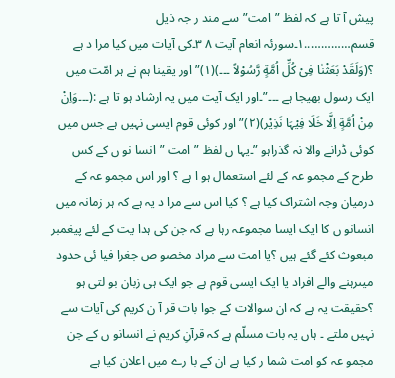پیش آ تا ہے کہ لفظ ”امت”سے مند ر جہ ذیل قسم…………..١۔سورئہ انعام آیت ٨ ٣۔کی آیات میں کیا مرا د ہے ؟(وَلَقَدْ بَعَثْنٰا فِیْ کُلِّ اُمَّةٍ رَّسُوْلاً ۔۔۔)(١)”اور یقینا ہم نے ہر امّت میں ایک رسول بھیجا ہے ۔۔۔”۔اور ایک آیت میں یہ ارشاد ہو تا ہے :(۔۔۔وَاِنْ مِنْ اُمَّةٍ اِلَّا خَلَا فِیْہَا نَذِیْر)(٢)”اور کوئی قوم ایسی نہیں ہے جس میں کوئی ڈرانے والا نہ گذراہو ”۔یہا ں لفظ ”امت ”انسا نو ں کے کس طرح کے مجمو عہ کے لئے استعمال ہو ا ہے ؟ اور اس مجمو عہ کے درمیان وجہ اشتراک کیا ہے ؟ کیا اس سے مرا د یہ ہے کہ ہر زمانہ میں انسانو ں کا ایک ایسا مجموعہ رہا ہے کہ جن کی ہدا یت کے لئے پیغمبر مبعوث کئے گئے ہیں ؟یا امت سے مراد مخصو ص جغرا فیا ئی حدود میںرہنے والے افراد یا ایک ایسی قوم ہے جو ایک ہی زبان بو لتی ہو ؟حقیقت یہ ہے کہ ان سوالات کے جوا بات قر آ ن کریم کی آیات سے نہیں ملتے ۔ ہاں یہ بات مسلّم ہے کہ قرآنِ کریم نے انسانو ں کے جن مجمو عہ کو امت شما ر کیا ہے ان کے با رے میں اعلان کیا ہے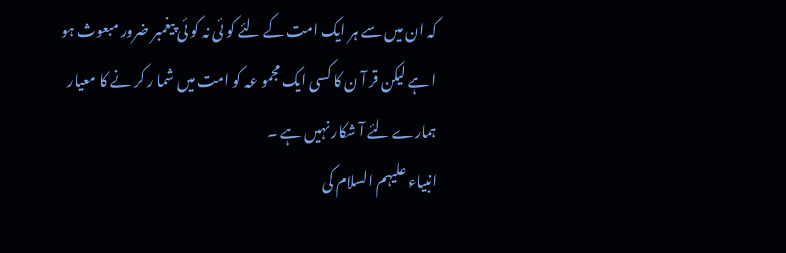کہ ان میں سے ہر ایک امت کے لئے کو ئی نہ کو ئی پیغمبر ضرور مبعوث ہو ا ہے لیکن قر آ ن کا کسی ایک مجمو عہ کو امت میں شما ر کر نے کا معیار ہمارے لئے آ شکار نہیں ہے ۔
انبیاء علیہم السلام کی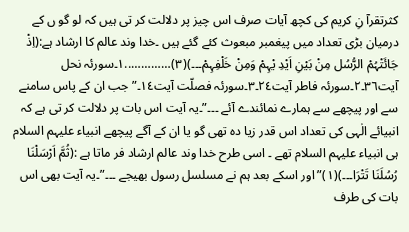کثرتقرآ نِ کریم کی کچھ آیات صرف اس چیز پر دلالت کر تی ہیں کہ لو گو ں کے درمیان بڑی تعداد میں پیغمبر مبعوث کئے گئے ہیں ۔خدا وند عالم کا ارشاد ہے:(اِذْ جَائَتْہُمْ الرُّسُل مِنْ بَیْنِ اَیْدِ یْہِمْ وَمِنْ خَلْفِہِمْ۔۔۔)(٣)…………..١۔سورئہ نحل آیت٣٦۔٢۔سورئہ فاطر آیت٢٤۔٣۔سورئہ فصلّت آیت١٤۔”جب ان کے پاس سامنے سے اور پیچھے سے ہمارے نمائندے آئے ۔۔۔”۔یہ آیت اس بات پر دلالت کر تی ہے کہ انبیائے الٰہی کی تعداد اس قدر زیا دہ تھی گو یا ان کے آگے پیچھے انبیاء علیہم السلام ہی انبیاء علیہم السلام تھے ۔ اسی طرح خدا وند عالم ارشاد فر ماتا ہے :(ثُمَّ اَرْسَلْنَا رُسُلَنَا تَتْرَا۔۔۔)(١)”اور اسکے بعد ہم نے مسلسل رسول بھیجے ۔۔۔”۔یہ آیت بھی اس بات کی طرف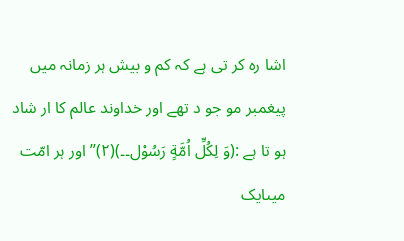اشا رہ کر تی ہے کہ کم و بیش ہر زمانہ میں پیغمبر مو جو د تھے اور خداوند عالم کا ار شاد ہو تا ہے :(وَ لِکُلِّ اُمَّةٍ رَسُوْل۔۔)(٢)”اور ہر امّت میںایک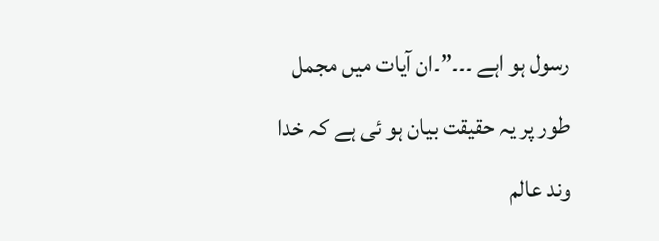رسول ہو اہے ۔۔۔”۔ان آیات میں مجمل طور پر یہ حقیقت بیان ہو ئی ہے کہ خدا وند عالم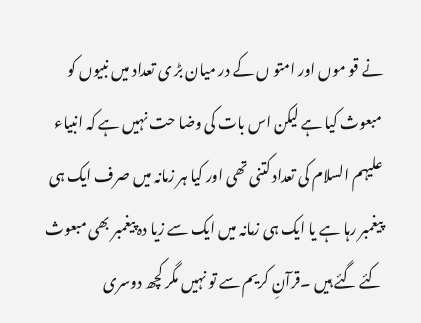نے قو موں اور امتو ں کے در میان بڑ ی تعداد میں نبیوں کو مبعوث کیا ہے لیکن اس بات کی وضا حت نہیں ہے کہ انبیاء علیہم السلام کی تعداد کتنی تھی اور کیا ہر زمانہ میں صرف ایک ہی پیغمبر رہا ہے یا ایک ہی زمانہ میں ایک سے زیا دہ پیغمبر بھی مبعوث کئے گئے ہیں ۔قرآنِ کریم سے تو نہیں مگر کچھ دوسری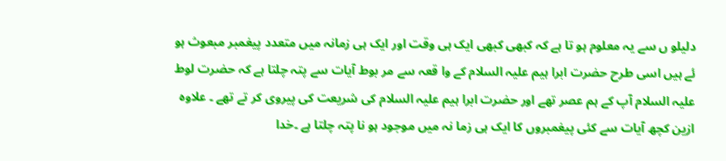دلیلو ں سے یہ معلوم ہو تا ہے کہ کبھی کبھی ایک ہی وقت اور ایک ہی زمانہ میں متعدد پیغمبر مبعوث ہو ئے ہیں اسی طرح حضرت ابرا ہیم علیہ السلام کے وا قعہ سے مر بوط آیات سے پتہ چلتا ہے کہ حضرت لوط علیہ السلام آپ کے ہم عصر تھے اور حضرت ابرا ہیم علیہ السلام کی شریعت کی پیروی کر تے تھے ۔ علاوہ ازین کچھ آیات سے کئی پیغمبروں کا ایک ہی زما نہ میں موجود ہو نا پتہ چلتا ہے ۔خدا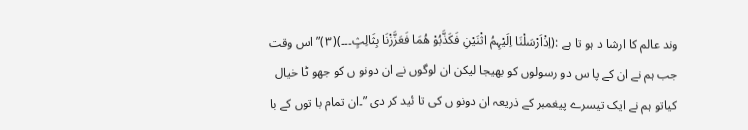وند عالم کا ارشا د ہو تا ہے :(اِذْاَرْسَلْنَا اِلَیْہِمُ اثْنَیْنِ فَکَذَّبُوْ ھُمَا فَعَزَّزْنَا بِثَالِثٍ۔۔۔)(٣)”اس وقت جب ہم نے ان کے پا س دو رسولوں کو بھیجا لیکن ان لوگوں نے ان دونو ں کو جھو ٹا خیال کیاتو ہم نے ایک تیسرے پیغمبر کے ذریعہ ان دونو ں کی تا ئید کر دی ”۔ان تمام با توں کے با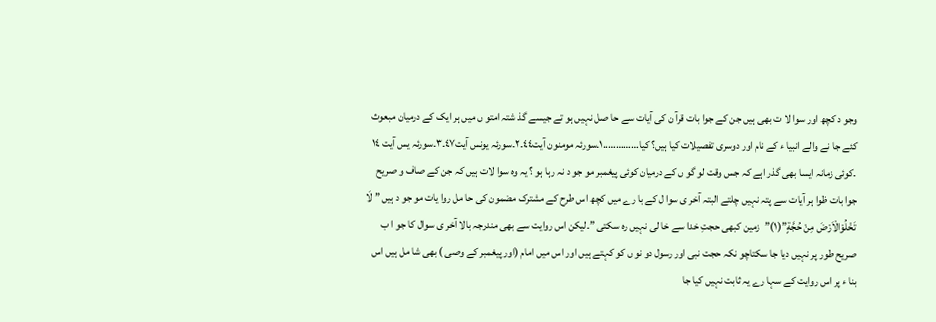وجو د کچھ اور سوا لا ت بھی ہیں جن کے جوا بات قرآ ن کی آیات سے حا صل نہیں ہو تے جیسے گذ شتہ امتو ں میں ہر ایک کے درمیان مبعوث کئے جا نے والے انبیا ء کے نام اور دوسری تفصیلات کیا ہیں؟ کیا…………..١۔سورئہ مومنون آیت٤٤۔٢۔سورئہ یونس آیت٤٧۔٣۔سورئہ یس آیت ١٤ ۔کوئی زمانہ ایسا بھی گذر اہے کہ جس وقت لو گو ں کے درمیان کوئی پیغمبر مو جو د نہ رہا ہو ؟ یہ وہ سوا لات ہیں کہ جن کے صاف و صریح جوا بات ظوا ہر آیات سے پتہ نہیں چلتے البتہ آخر ی سوا ل کے با رے میں کچھ اس طرح کے مشترک مضمون کی حا مل روا یات مو جو د ہیں ” لَا تَخْلُوْالْاَرْضَ مِنْ حُجَّةٍ”(١)”زمین کبھی حجتِ خدا سے خا لی نہیں رہ سکتی ”۔لیکن اس روایت سے بھی مندرجہ بالا آخر ی سوال کا جو ا ب صریح طور پر نہیں دیا جا سکتاچو نکہ حجت نبی اور رسول دو نو ں کو کہتے ہیں اور اس میں امام (اور پیغمبر کے وصی ) بھی شا مل ہیں اس بنا ء پر اس روایت کے سہا رے یہ ثابت نہیں کیا جا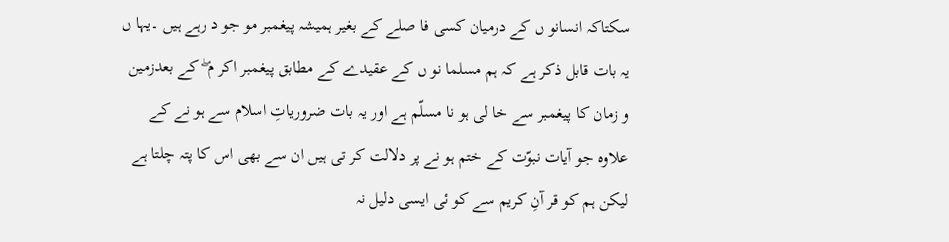سکتاکہ انسانو ں کے درمیان کسی فا صلے کے بغیر ہمیشہ پیغمبر مو جو د رہے ہیں ۔یہا ں یہ بات قابل ذکر ہے کہ ہم مسلما نو ں کے عقیدے کے مطابق پیغمبر اکر م ۖ کے بعدزمین و زمان کا پیغمبر سے خا لی ہو نا مسلّم ہے اور یہ بات ضروریاتِ اسلام سے ہو نے کے علاوہ جو آیات نبوّت کے ختم ہو نے پر دلالت کر تی ہیں ان سے بھی اس کا پتہ چلتا ہے لیکن ہم کو قر آنِ کریم سے کو ئی ایسی دلیل نہ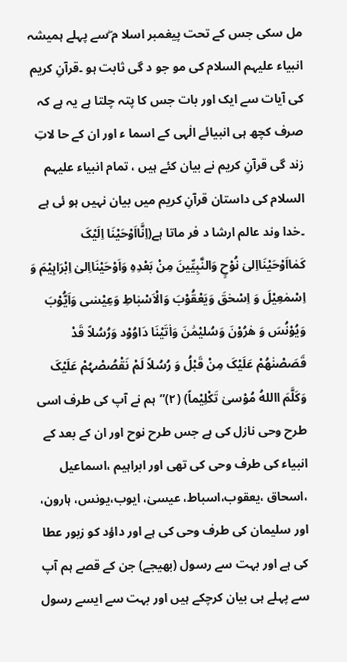مل سکی جس کے تحت پیغمبر اسلا م ۖسے پہلے ہمیشہ انبیاء علیہم السلام کی مو جو د گی ثابت ہو ۔قرآنِ کریم کی آیات سے ایک اور بات جس کا پتہ چلتا ہے یہ ہے کہ صرف کچھ ہی انبیائے الٰہی کے اسما ء اور ان کے حا لاتِ زند گی قرآنِ کریم نے بیان کئے ہیں ، تمام انبیاء علیہم السلام کی داستان قرآنِ کریم میں بیان نہیں ہو ئی ہے ۔خدا وند عالم ارشا د فر ماتا ہے(اِنَّااَوْحَیْنَا اِلَیْکَ کَمٰااَوْحَیْنَااِلیٰ نُوْحٍ وَالنَّبِیِّینَ مِنْ بَعْدِہِ وَاَوْحَیْنَااِلیٰ اِبْرَاہِیْمَ وَ اِسْمٰعِیْلَ وَ اِسْحٰقَ وَیَعْقُوْبَ وَالْاَسْبٰاطِ وَعِیْسٰی وَاَیُّوْبَ وَیُوْنُسَ وَ ھٰرُوْنَ وَسُلیْمَٰنَ وَاٰتَیْنَا دَاوُوْد وَرُسُلاً قَدْ قَصَصْنٰھُمْ عَلَیْکَ مِنْ قَبْلُ وَ رُسُلاً لَمْ نَقْصُصْہُمْ عَلَیْکَ وَکَلَّمَ االلهُ مُوْسیٰ تَکْلِیْماً) (٢)”ہم نے آپ کی طرف اسی طرح وحی نازل کی ہے جس طرح نوح اور ان کے بعد کے انبیاء کی طرف وحی کی تھی اور ابراہیم ،اسماعیل ،اسحاق ،یعقوب،اسباط، عیسیٰ، ایوب،یونس، ہارون، اور سلیمان کی طرف وحی کی ہے اور داؤد کو زبور عطا کی ہے اور بہت سے رسول (بھیجے) جن کے قصے ہم آپ سے پہلے ہی بیان کرچکے ہیں اور بہت سے ایسے رسول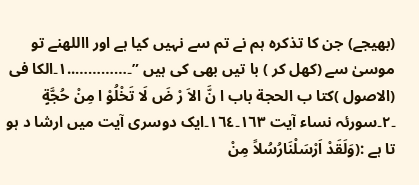(بھیجے) جن کا تذکرہ ہم نے تم سے نہیں کیا ہے اور االلهنے تو موسیٰ سے (کھل کر ) با تیں بھی کی ہیں ”۔…………..١۔الکا فی (الاصول )کتا ب الحجة باب ا نَّ الاَ رْ ضَ لَا تَخْلُوْ ا مِنْ حُجَّةٍ ۔٢۔سورئہ نساء آیت ١٦٣۔١٦٤۔ایک دوسری آیت میں ارشا د ہو تا ہے :(وَلَقَدْ اَرْسَلْنَارُسُلاً مِنْ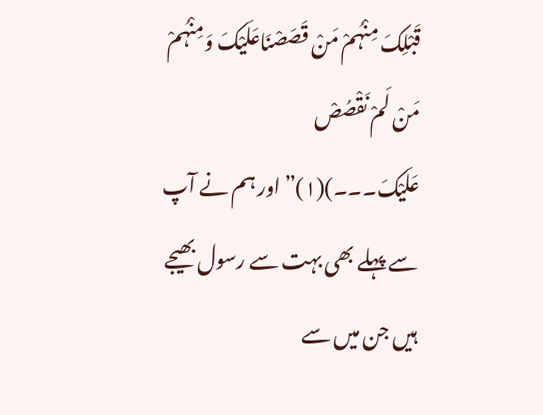قَبْلِکَ مِنْہُمْ مَنْ قَصَصْنَاعَلَیْکَ وَمِنْہُمْ مَنْ لَمْ نَقْصُصْ عَلَیْکَ۔۔۔)(١)”اور ہم نے آپ سے پہلے بھی بہت سے رسول بھیجے ہیں جن میں سے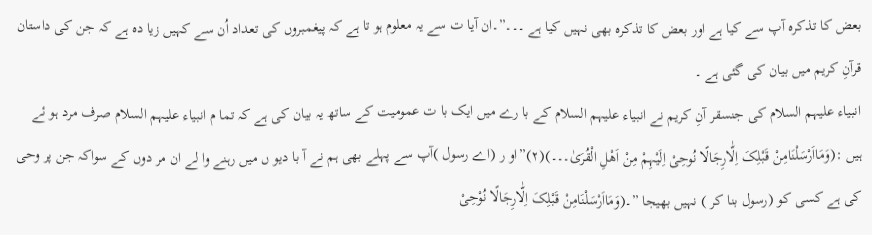بعض کا تذکرہ آپ سے کیا ہے اور بعض کا تذکرہ بھی نہیں کیا ہے ۔۔۔”۔ان آیا ت سے یہ معلوم ہو تا ہے کہ پیغمبروں کی تعداد اُن سے کہیں زیا دہ ہے کہ جن کی داستان قرآنِ کریم میں بیان کی گئی ہے ۔
انبیاء علیہم السلام کی جنسقر آنِ کریم نے انبیاء علیہم السلام کے با رے میں ایک با ت عمومیت کے ساتھ یہ بیان کی ہے کہ تما م انبیاء علیہم السلام صرف مرد ہو ئے ہیں :(وَمَااَرْسَلْنَامِنْ قَبْلِکَ اِلّٰارِجَالًا نُوحِیْ اِلَیْہِمْ مِنْ اَھْلِ الْقُرَیٰ۔۔۔)(٢)”او ر (اے رسول )آپ سے پہلے بھی ہم نے آ با دیو ں میں رہنے وا لے ان مر دوں کے سواکہ جن پر وحی کی ہے کسی کو (رسول بنا کر ) نہیں بھیجا ”۔(وَمَااَرْسَلْنَامِنْ قَبْلِکَ اِلّٰارِجَالًا نُوْحِیْ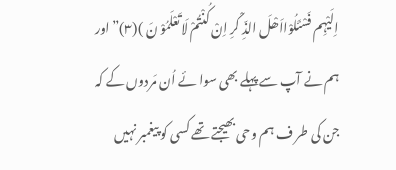اِلَیْہِم فَسْئَلُوْااَھْلَ الذِّ کْرِ اِنْ کُنْتُمْ لَاتَعْلَمُوْ نَ )(٣)”اور ہم نے آپ سے پہلے بھی سوا ئے اُن مَردوں کے کہ جن کی طر ف ہم وحی بھیجتے تھے کسی کو پیغمبر نہیں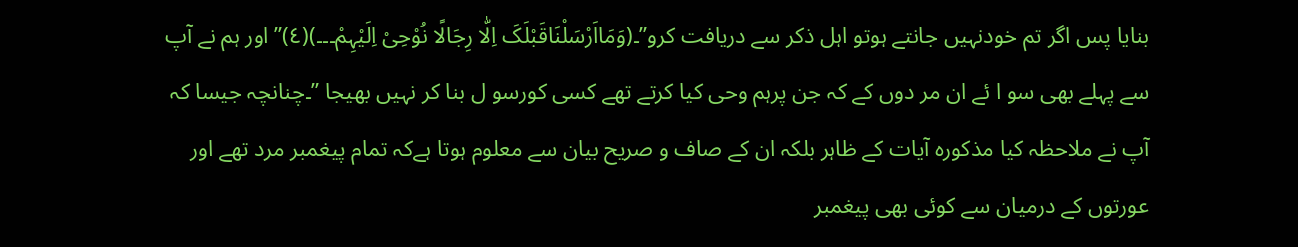بنایا پس اگر تم خودنہیں جانتے ہوتو اہل ذکر سے دریافت کرو”۔(وَمَااَرْسَلْنَاقَبْلَکَ اِلّٰا رِجَالًا نُوْحِیْ اِلَیْہِمْ۔۔۔)(٤)”اور ہم نے آپ سے پہلے بھی سو ا ئے ان مر دوں کے کہ جن پرہم وحی کیا کرتے تھے کسی کورسو ل بنا کر نہیں بھیجا ”۔چنانچہ جیسا کہ آپ نے ملاحظہ کیا مذکورہ آیات کے ظاہر بلکہ ان کے صاف و صریح بیان سے معلوم ہوتا ہےکہ تمام پیغمبر مرد تھے اور عورتوں کے درمیان سے کوئی بھی پیغمبر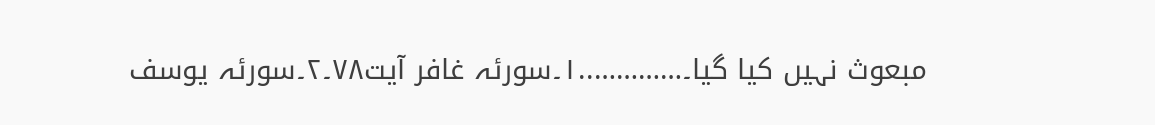مبعوث نہیں کیا گیا۔…………..١۔سورئہ غافر آیت٧٨۔٢۔سورئہ یوسف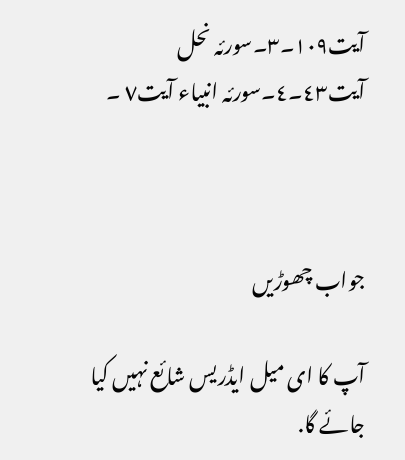آیت١٠٩۔٣۔سورئہ نحل آیت٤٣۔٤۔سورئہ انبیاء آیت٧ ۔



جواب چھوڑیں

آپ کا ای میل ایڈریس شائع نہیں کیا جائے گا.